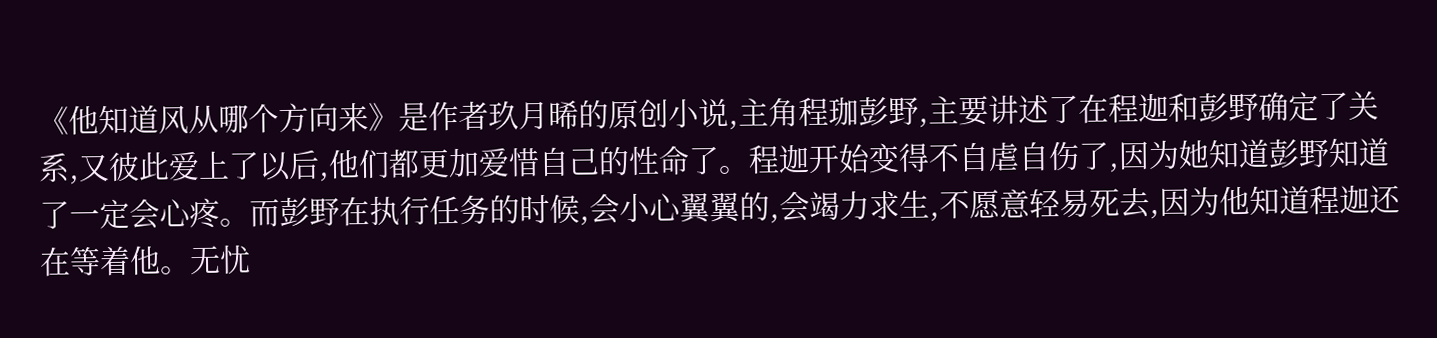《他知道风从哪个方向来》是作者玖月晞的原创小说,主角程珈彭野,主要讲述了在程迦和彭野确定了关系,又彼此爱上了以后,他们都更加爱惜自己的性命了。程迦开始变得不自虐自伤了,因为她知道彭野知道了一定会心疼。而彭野在执行任务的时候,会小心翼翼的,会竭力求生,不愿意轻易死去,因为他知道程迦还在等着他。无忧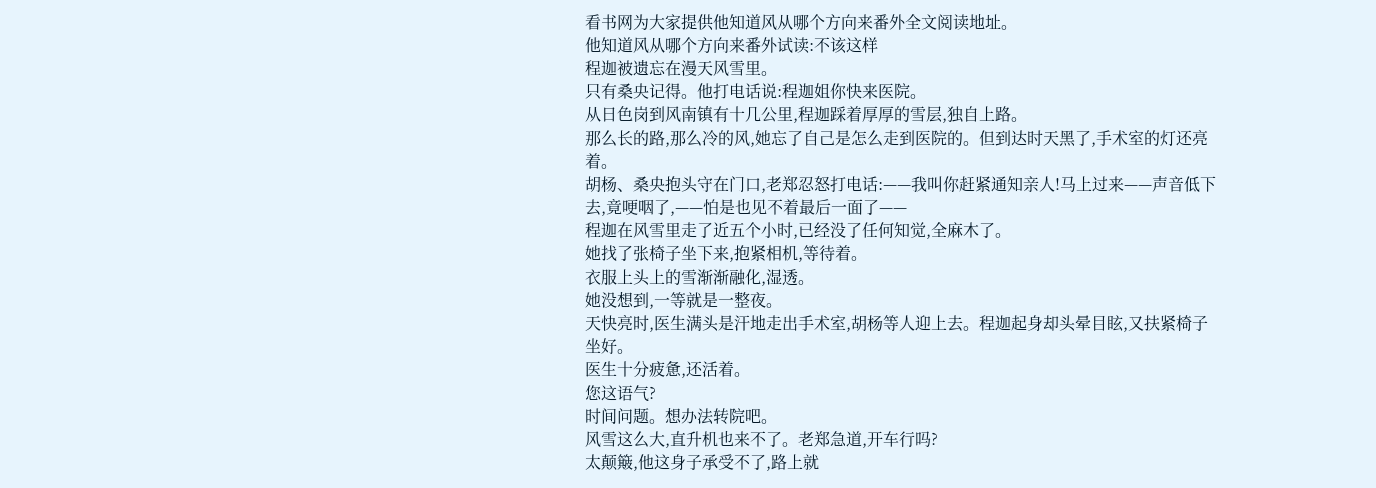看书网为大家提供他知道风从哪个方向来番外全文阅读地址。
他知道风从哪个方向来番外试读:不该这样
程迦被遗忘在漫天风雪里。
只有桑央记得。他打电话说:程迦姐你快来医院。
从日色岗到风南镇有十几公里,程迦踩着厚厚的雪层,独自上路。
那么长的路,那么冷的风,她忘了自己是怎么走到医院的。但到达时天黑了,手术室的灯还亮着。
胡杨、桑央抱头守在门口,老郑忍怒打电话:——我叫你赶紧通知亲人!马上过来——声音低下去,竟哽咽了,——怕是也见不着最后一面了——
程迦在风雪里走了近五个小时,已经没了任何知觉,全麻木了。
她找了张椅子坐下来,抱紧相机,等待着。
衣服上头上的雪渐渐融化,湿透。
她没想到,一等就是一整夜。
天快亮时,医生满头是汗地走出手术室,胡杨等人迎上去。程迦起身却头晕目眩,又扶紧椅子坐好。
医生十分疲惫,还活着。
您这语气?
时间问题。想办法转院吧。
风雪这么大,直升机也来不了。老郑急道,开车行吗?
太颠簸,他这身子承受不了,路上就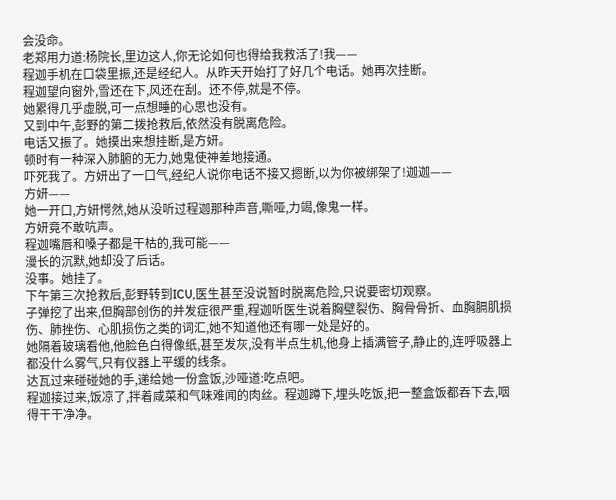会没命。
老郑用力道:杨院长,里边这人,你无论如何也得给我救活了!我——
程迦手机在口袋里振,还是经纪人。从昨天开始打了好几个电话。她再次挂断。
程迦望向窗外,雪还在下,风还在刮。还不停,就是不停。
她累得几乎虚脱,可一点想睡的心思也没有。
又到中午,彭野的第二拨抢救后,依然没有脱离危险。
电话又振了。她摸出来想挂断,是方妍。
顿时有一种深入肺腑的无力,她鬼使神差地接通。
吓死我了。方妍出了一口气,经纪人说你电话不接又摁断,以为你被绑架了!迦迦——
方妍——
她一开口,方妍愕然,她从没听过程迦那种声音,嘶哑,力竭,像鬼一样。
方妍竟不敢吭声。
程迦嘴唇和嗓子都是干枯的,我可能——
漫长的沉默,她却没了后话。
没事。她挂了。
下午第三次抢救后,彭野转到ICU,医生甚至没说暂时脱离危险,只说要密切观察。
子弹挖了出来,但胸部创伤的并发症很严重,程迦听医生说着胸壁裂伤、胸骨骨折、血胸膈肌损伤、肺挫伤、心肌损伤之类的词汇,她不知道他还有哪一处是好的。
她隔着玻璃看他,他脸色白得像纸,甚至发灰,没有半点生机,他身上插满管子,静止的,连呼吸器上都没什么雾气,只有仪器上平缓的线条。
达瓦过来碰碰她的手,递给她一份盒饭,沙哑道:吃点吧。
程迦接过来,饭凉了,拌着咸菜和气味难闻的肉丝。程迦蹲下,埋头吃饭,把一整盒饭都吞下去,咽得干干净净。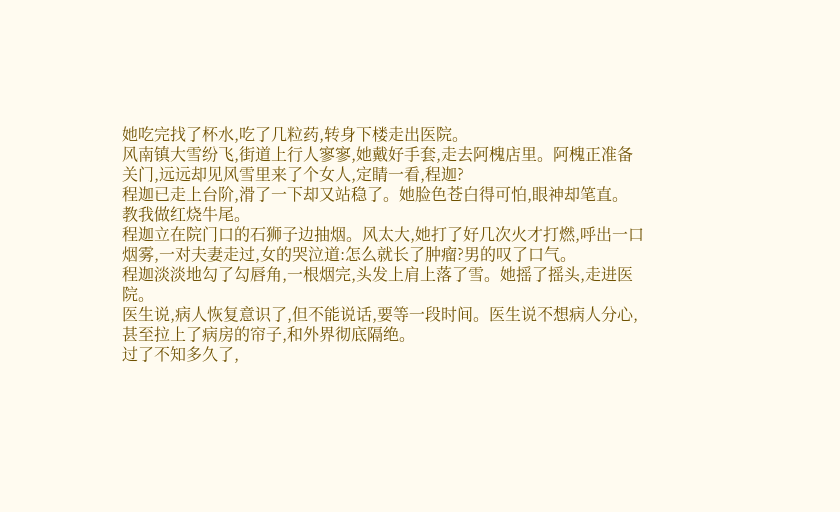她吃完找了杯水,吃了几粒药,转身下楼走出医院。
风南镇大雪纷飞,街道上行人寥寥,她戴好手套,走去阿槐店里。阿槐正准备关门,远远却见风雪里来了个女人,定睛一看,程迦?
程迦已走上台阶,滑了一下却又站稳了。她脸色苍白得可怕,眼神却笔直。
教我做红烧牛尾。
程迦立在院门口的石狮子边抽烟。风太大,她打了好几次火才打燃,呼出一口烟雾,一对夫妻走过,女的哭泣道:怎么就长了肿瘤?男的叹了口气。
程迦淡淡地勾了勾唇角,一根烟完,头发上肩上落了雪。她摇了摇头,走进医院。
医生说,病人恢复意识了,但不能说话,要等一段时间。医生说不想病人分心,甚至拉上了病房的帘子,和外界彻底隔绝。
过了不知多久了,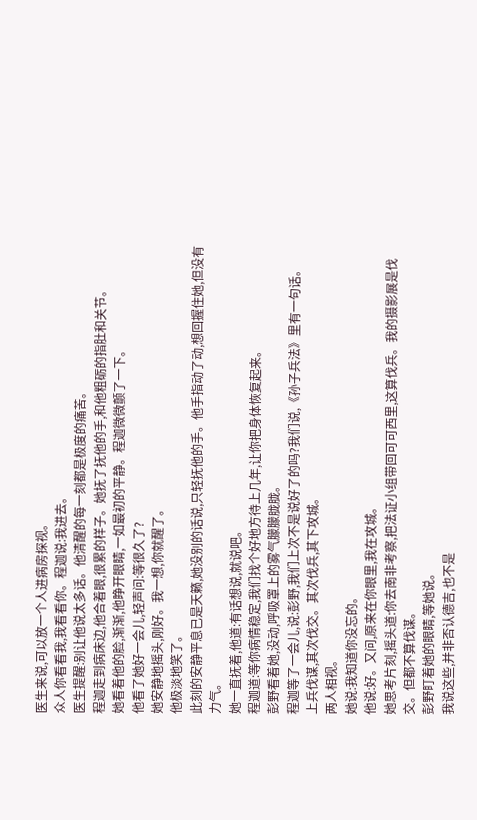医生来说,可以放一个人进病房探视。
众人你看看我,我看看你。程迦说:我进去。
医生提醒:别让他说太多话。他清醒的每一刻都是极度的痛苦。
程迦走到病床边,他合着眼,很累的样子。她抚了抚他的手,和他粗砺的指肚和关节。
她看着他的脸,渐渐,他睁开眼睛,一如最初的平静。程迦微微颤了一下。
他看了她好一会儿,轻声问:等很久了?
她安静地摇头,刚好。我一想,你就醒了。
他极淡地笑了。
此刻的安静平息已是天籁,她没别的话说,只轻抚他的手。他手指动了动,想回握住她,但没有力气。
她一直抚着,他道:有话想说,就说吧。
程迦道:等你病情稳定,我们找个好地方待上几年,让你把身体恢复起来。
彭野看着她,没动,呼吸罩上的雾气朦朦胧胧。
程迦等了一会儿,说:彭野,我们上次不是说好了的吗?我们说,《孙子兵法》里有一句话。
上兵伐谋,其次伐交。其次伐兵,其下攻城。
两人相视。
她说:我知道你没忘的。
他说:好。又问,原来在你眼里,我在攻城。
她思考片刻,摇头道:你去南非考察,把法证小组带回可可西里,这算伐兵。我的摄影展是伐交。但都不算伐谋。
彭野盯着她的眼睛,等她说。
我说这些,并非否认德吉,也不是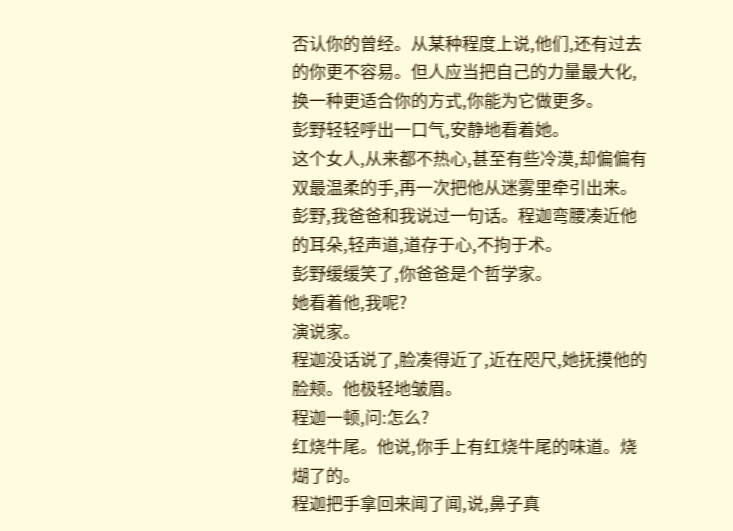否认你的曾经。从某种程度上说,他们,还有过去的你更不容易。但人应当把自己的力量最大化,换一种更适合你的方式,你能为它做更多。
彭野轻轻呼出一口气,安静地看着她。
这个女人,从来都不热心,甚至有些冷漠,却偏偏有双最温柔的手,再一次把他从迷雾里牵引出来。
彭野,我爸爸和我说过一句话。程迦弯腰凑近他的耳朵,轻声道,道存于心,不拘于术。
彭野缓缓笑了,你爸爸是个哲学家。
她看着他,我呢?
演说家。
程迦没话说了,脸凑得近了,近在咫尺,她抚摸他的脸颊。他极轻地皱眉。
程迦一顿,问:怎么?
红烧牛尾。他说,你手上有红烧牛尾的味道。烧煳了的。
程迦把手拿回来闻了闻,说,鼻子真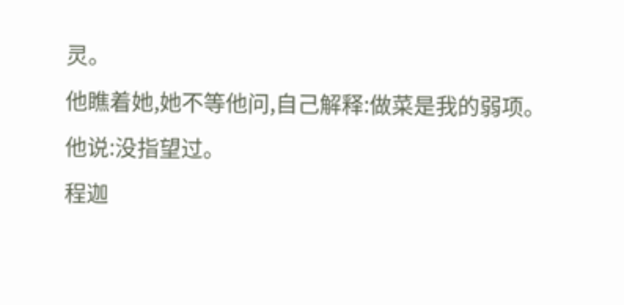灵。
他瞧着她,她不等他问,自己解释:做菜是我的弱项。
他说:没指望过。
程迦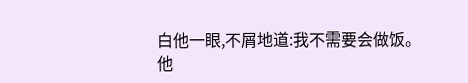白他一眼,不屑地道:我不需要会做饭。
他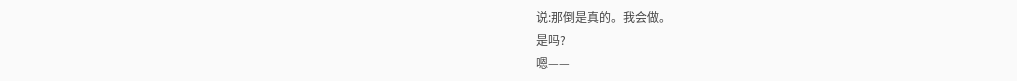说:那倒是真的。我会做。
是吗?
嗯——